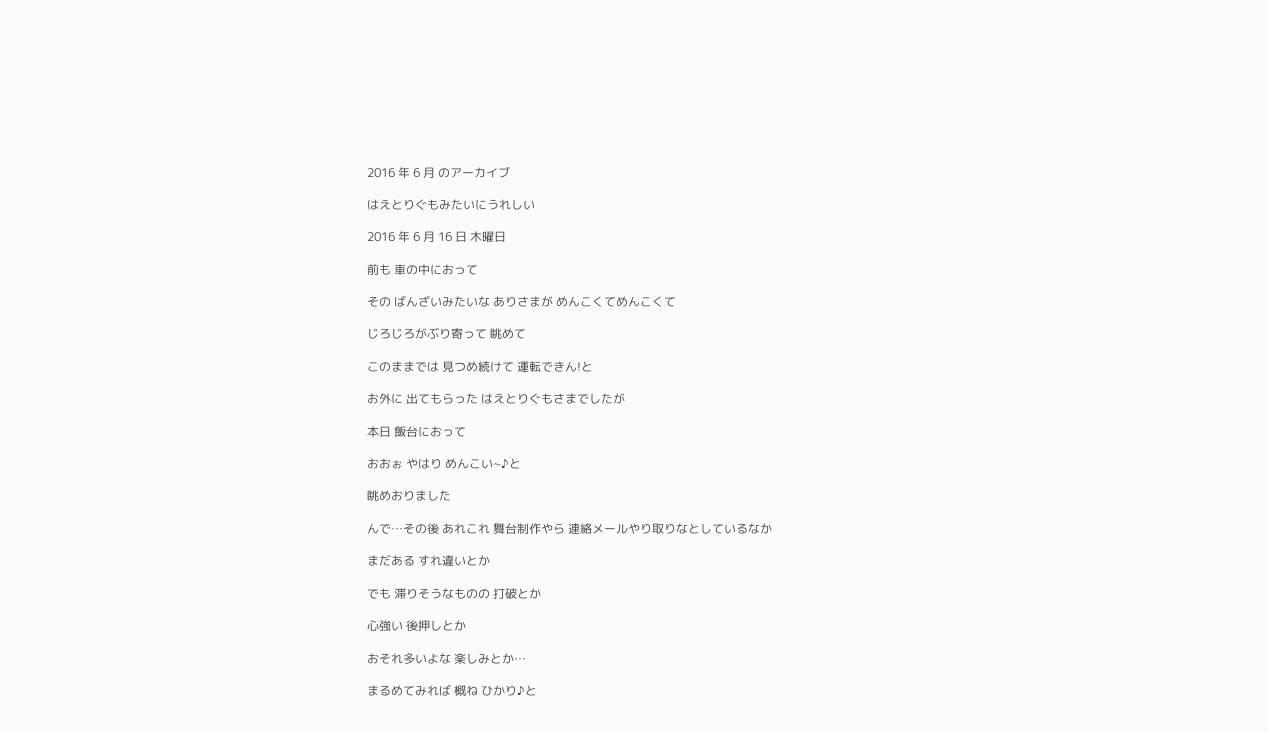2016 年 6 月 のアーカイブ

はえとりぐもみたいにうれしい

2016 年 6 月 16 日 木曜日

前も 車の中におって

その ばんざいみたいな ありさまが めんこくてめんこくて

じろじろがぶり寄って 眺めて

このままでは 見つめ続けて 運転できん!と

お外に 出てもらった はえとりぐもさまでしたが

本日 飯台におって

おおぉ やはり めんこい~♪と

眺めおりました

んで…その後 あれこれ 舞台制作やら 連絡メールやり取りなとしているなか

まだある すれ違いとか

でも 滞りそうなものの 打破とか

心強い 後押しとか

おそれ多いよな 楽しみとか…

まるめてみれば 概ね ひかり♪と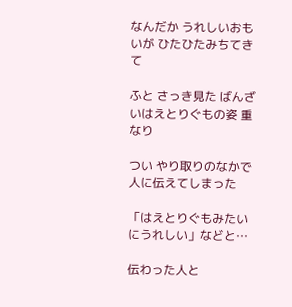なんだか うれしいおもいが ひたひたみちてきて

ふと さっき見た ばんざいはえとりぐもの姿 重なり

つい やり取りのなかで 人に伝えてしまった

「はえとりぐもみたいにうれしい」などと…

伝わった人と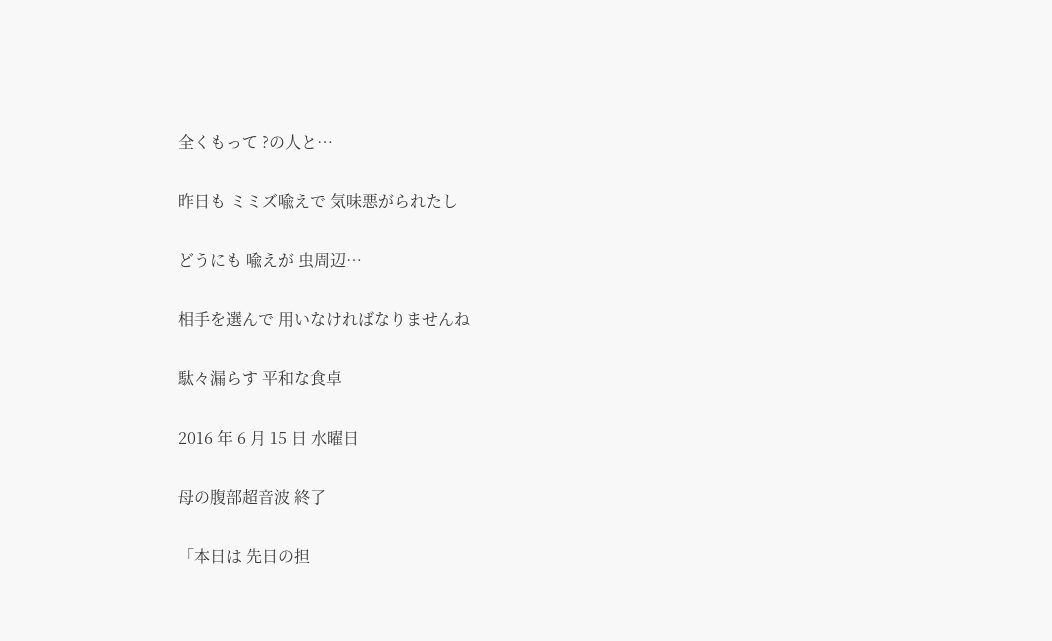全くもって ?の人と…

昨日も ミミズ喩えで 気味悪がられたし

どうにも 喩えが 虫周辺…

相手を選んで 用いなければなりませんね

駄々漏らす 平和な食卓

2016 年 6 月 15 日 水曜日

母の腹部超音波 終了

「本日は 先日の担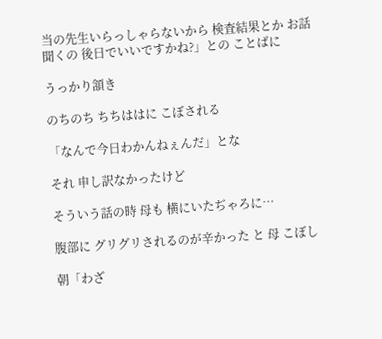当の先生いらっしゃらないから 検査結果とか お話聞くの 後日でいいですかね?」との ことばに

うっかり頷き

のちのち ちちははに こぼされる

「なんで今日わかんねぇんだ」とな

それ 申し訳なかったけど

そういう話の時 母も 横にいたぢゃろに…

腹部に グリグリされるのが辛かった と 母 こぼし

朝「わざ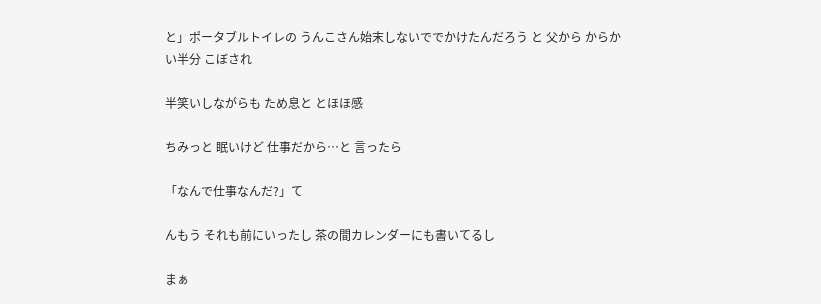と」ポータブルトイレの うんこさん始末しないででかけたんだろう と 父から からかい半分 こぼされ

半笑いしながらも ため息と とほほ感

ちみっと 眠いけど 仕事だから…と 言ったら

「なんで仕事なんだ?」て

んもう それも前にいったし 茶の間カレンダーにも書いてるし

まぁ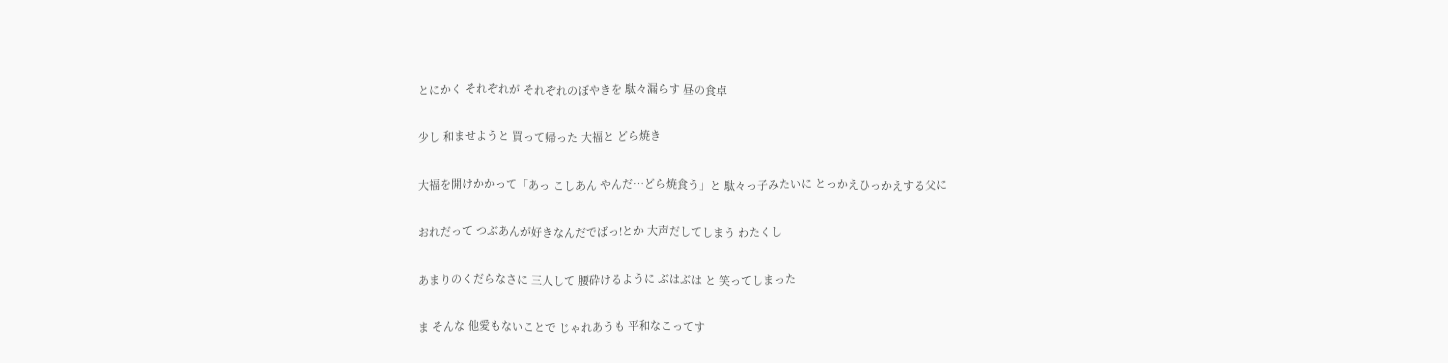とにかく それぞれが それぞれのぼやきを 駄々漏らす 昼の食卓

少し 和ませようと 買って帰った 大福と どら焼き

大福を開けかかって「あっ こしあん やんだ…どら焼食う」と 駄々っ子みたいに とっかえひっかえする父に

おれだって つぶあんが好きなんだでばっ!とか 大声だしてしまう わたくし

あまりのくだらなさに 三人して 腰砕けるように ぶはぶは と 笑ってしまった

ま そんな 他愛もないことで じゃれあうも 平和なこってす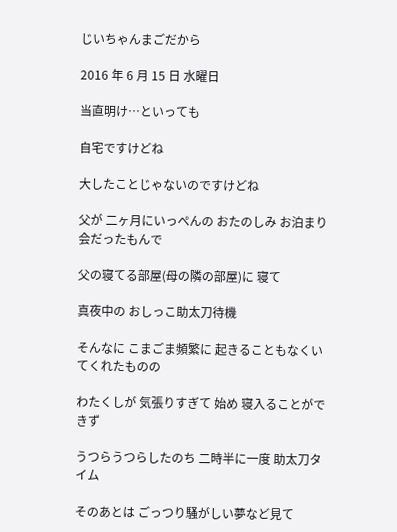じいちゃんまごだから

2016 年 6 月 15 日 水曜日

当直明け…といっても

自宅ですけどね

大したことじゃないのですけどね

父が 二ヶ月にいっぺんの おたのしみ お泊まり会だったもんで

父の寝てる部屋(母の隣の部屋)に 寝て

真夜中の おしっこ助太刀待機

そんなに こまごま頻繁に 起きることもなくいてくれたものの

わたくしが 気張りすぎて 始め 寝入ることができず

うつらうつらしたのち 二時半に一度 助太刀タイム

そのあとは ごっつり騒がしい夢など見て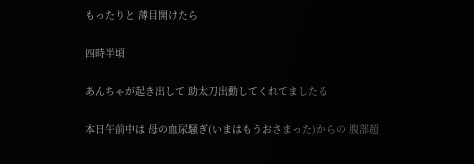もったりと 薄目開けたら

四時半頃

あんちゃが起き出して 助太刀出動してくれてましたる

本日午前中は 母の血尿騒ぎ(いまはもうおさまった)からの 腹部超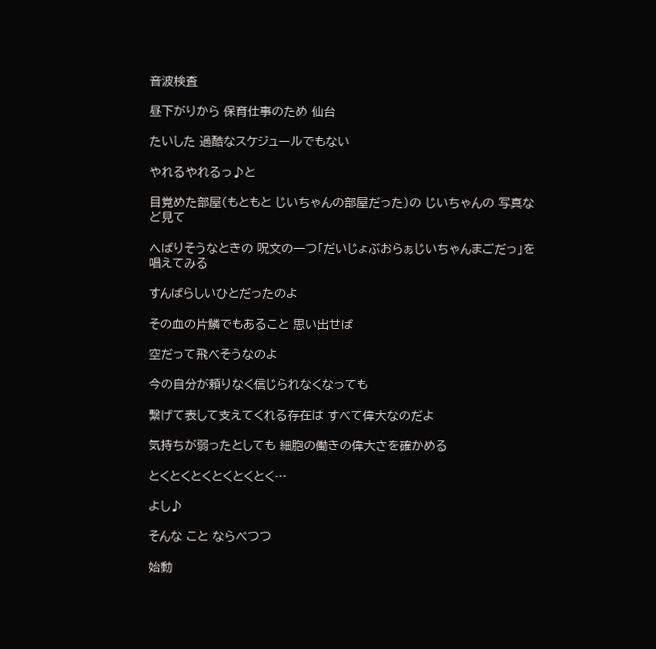音波検査

昼下がりから 保育仕事のため 仙台

たいした 過酷なスケジュールでもない

やれるやれるっ♪と

目覚めた部屋(もともと じいちゃんの部屋だった)の じいちゃんの 写真など見て

へばりそうなときの 呪文の一つ「だいじょぶおらぁじいちゃんまごだっ」を 唱えてみる

すんばらしいひとだったのよ

その血の片鱗でもあること 思い出せば

空だって飛べそうなのよ

今の自分が頼りなく信じられなくなっても

繋げて表して支えてくれる存在は すべて偉大なのだよ

気持ちが弱ったとしても 細胞の働きの偉大さを確かめる

とくとくとくとくとくとく…

よし♪

そんな こと ならべつつ

始動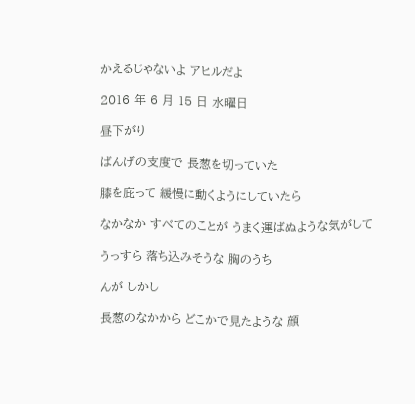かえるじゃないよ アヒルだよ

2016 年 6 月 15 日 水曜日

昼下がり

ばんげの支度で 長葱を切っていた

膝を庇って 緩慢に動くようにしていたら

なかなか すべてのことが うまく運ばぬような気がして

うっすら 落ち込みそうな 胸のうち

んが しかし

長葱のなかから どこかで見たような 顔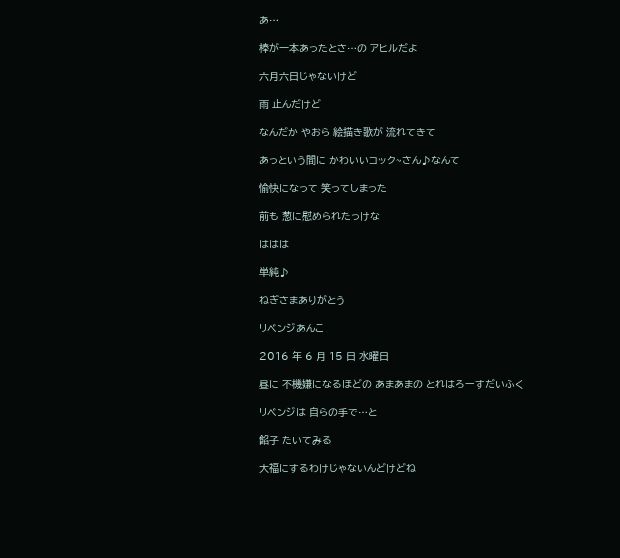あ…

棒が一本あったとさ…の アヒルだよ

六月六日じゃないけど

雨 止んだけど

なんだか やおら 絵描き歌が 流れてきて

あっという間に かわいいコック~さん♪なんて

愉快になって 笑ってしまった

前も 葱に慰められたっけな

ははは

単純♪

ねぎさまありがとう

リベンジあんこ

2016 年 6 月 15 日 水曜日

昼に 不機嫌になるほどの あまあまの とれはろーすだいふく

リベンジは 自らの手で…と

餡子 たいてみる

大福にするわけじゃないんどけどね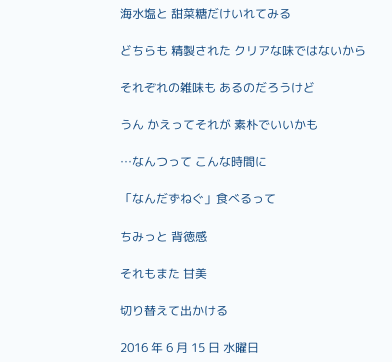海水塩と 甜菜糖だけいれてみる

どちらも 精製された クリアな味ではないから

それぞれの雑味も あるのだろうけど

うん かえってそれが 素朴でいいかも

…なんつって こんな時間に

「なんだずねぐ」食べるって

ちみっと 背徳感

それもまた 甘美

切り替えて出かける

2016 年 6 月 15 日 水曜日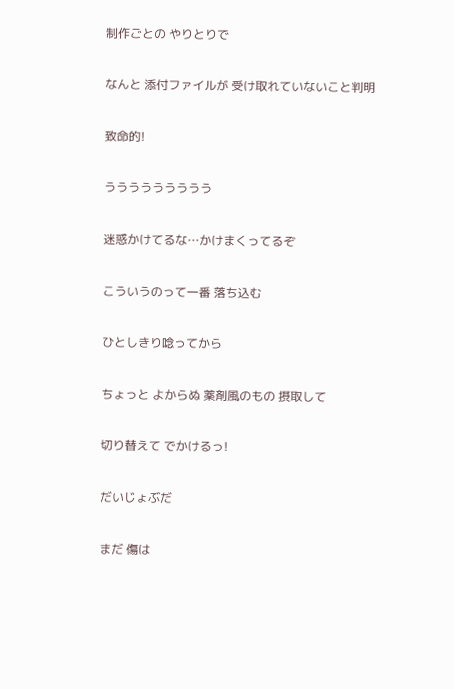制作ごとの やりとりで

なんと 添付ファイルが 受け取れていないこと判明

致命的!

ううううううううう

迷惑かけてるな…かけまくってるぞ

こういうのって一番 落ち込む

ひとしきり唸ってから

ちょっと よからぬ 薬剤風のもの 摂取して

切り替えて でかけるっ!

だいじょぶだ

まだ 傷は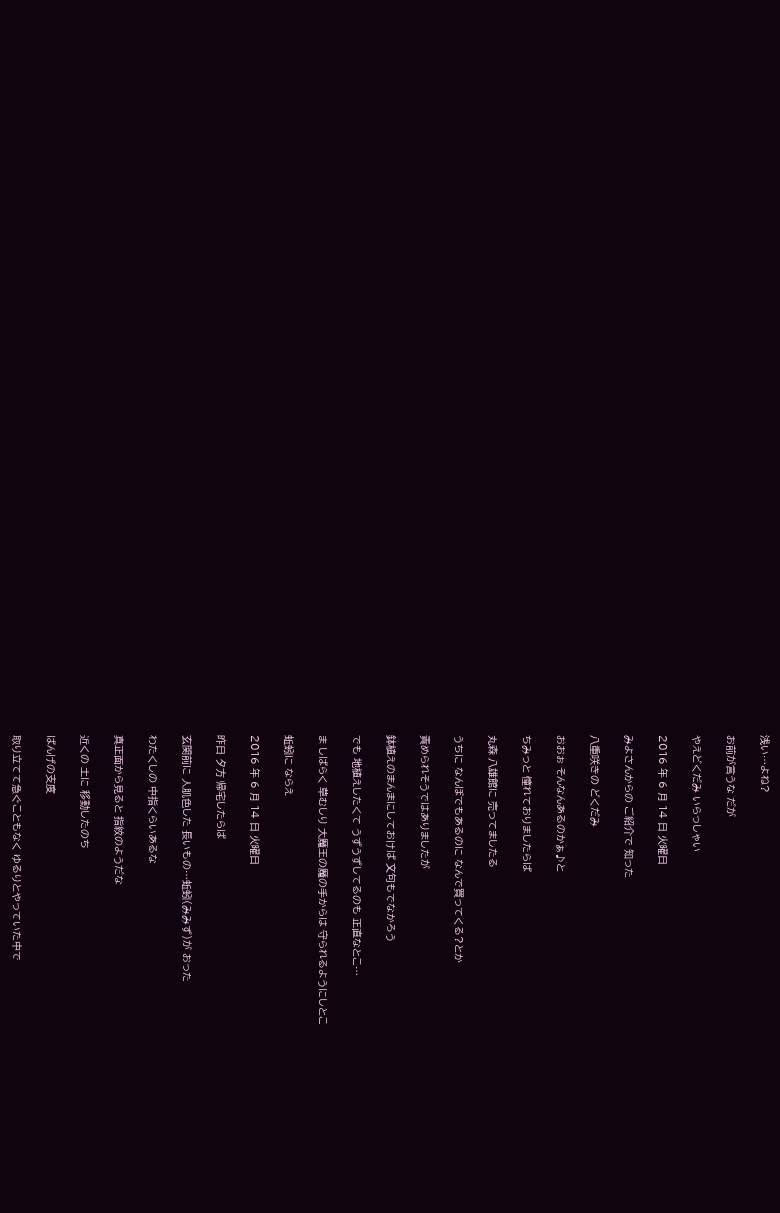浅い…よね?

お前が言うな だが

やえどくだみ いらっしゃい

2016 年 6 月 14 日 火曜日

みよさんからの ご紹介で 知った

八重咲きの どくだみ

おおぉ そんなんあるのかぁ♪と

ちみっと 憧れておりましたらば

丸森 八雄館に 売ってましたる

うちに なんぼでもあるのに なんで買ってくる?とか

責められそうではありましたが

鉢植えのまんまにしておけば 文句もでなかろう

でも 地植えしたくて うずうずしてるのも 正直なとこ…

ま しばらく 草むしり 大魔王の魔の手からは 守られるようにしとこ

蚯蚓に ならえ

2016 年 6 月 14 日 火曜日

昨日 夕方 帰宅したらば

玄関前に 人肌色した 長いもの…蚯蚓(みみず)が おった

わたくしの 中指くらいあるな

真正面から見ると 指紋のようだな

近くの 土に 移動したのち

ばんげの支度

取り立てて急ぐこともなく ゆるりとやっていた中で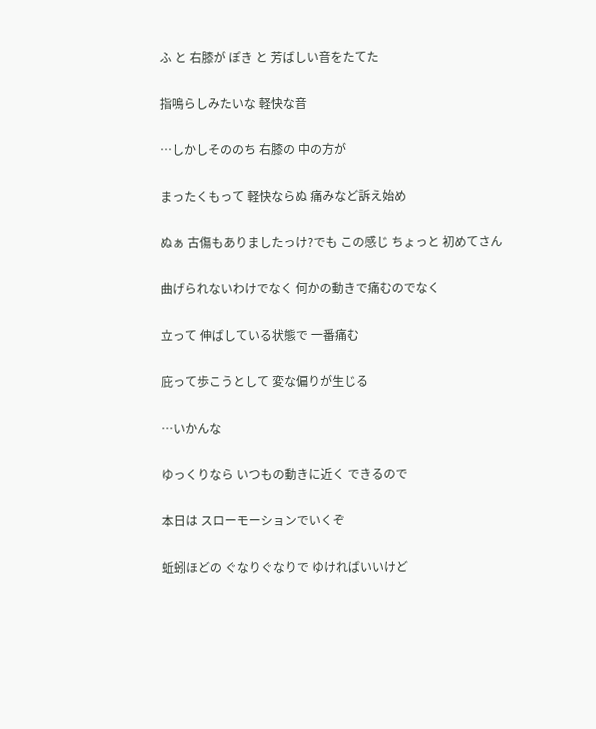ふ と 右膝が ぽき と 芳ばしい音をたてた

指鳴らしみたいな 軽快な音

…しかしそののち 右膝の 中の方が

まったくもって 軽快ならぬ 痛みなど訴え始め

ぬぁ 古傷もありましたっけ?でも この感じ ちょっと 初めてさん

曲げられないわけでなく 何かの動きで痛むのでなく

立って 伸ばしている状態で 一番痛む

庇って歩こうとして 変な偏りが生じる

…いかんな

ゆっくりなら いつもの動きに近く できるので

本日は スローモーションでいくぞ

蚯蚓ほどの ぐなりぐなりで ゆければいいけど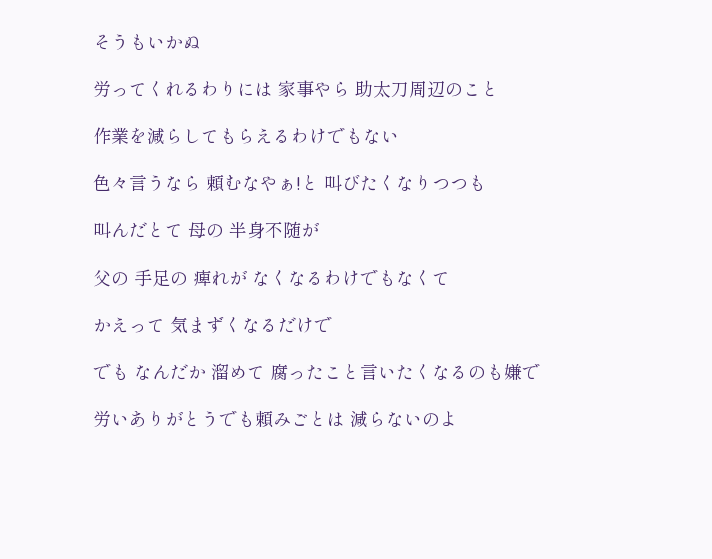そうもいかぬ

労ってくれるわりには 家事やら 助太刀周辺のこと

作業を減らしてもらえるわけでもない

色々言うなら 頼むなやぁ!と 叫びたくなりつつも

叫んだとて 母の 半身不随が

父の 手足の 痺れが なくなるわけでもなくて

かえって 気まずくなるだけで

でも なんだか 溜めて 腐ったこと言いたくなるのも嫌で

労いありがとうでも頼みごとは 減らないのよ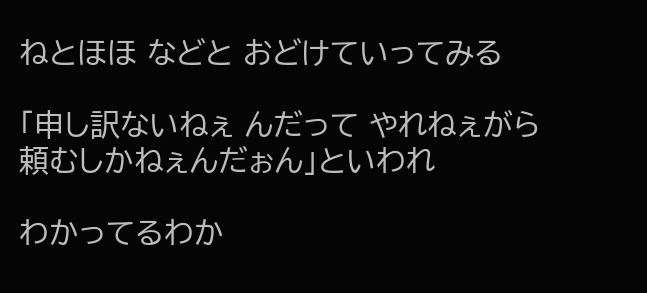ねとほほ などと おどけていってみる

「申し訳ないねぇ んだって やれねぇがら 頼むしかねぇんだぉん」といわれ

わかってるわか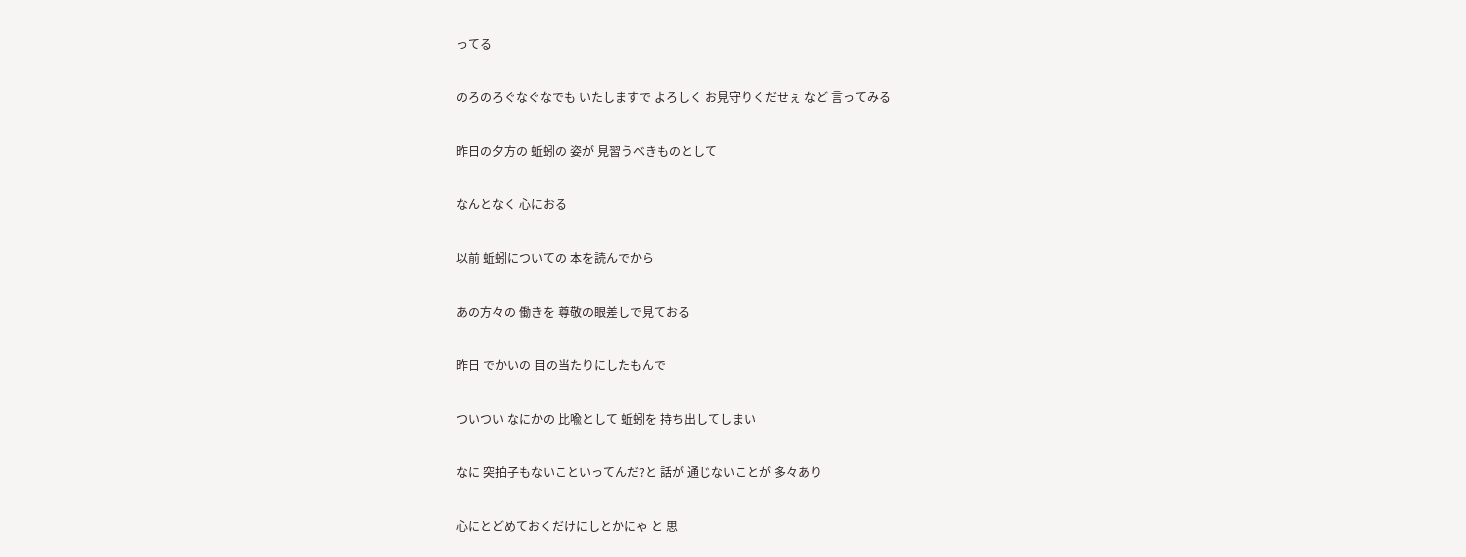ってる

のろのろぐなぐなでも いたしますで よろしく お見守りくだせぇ など 言ってみる

昨日の夕方の 蚯蚓の 姿が 見習うべきものとして

なんとなく 心におる

以前 蚯蚓についての 本を読んでから

あの方々の 働きを 尊敬の眼差しで見ておる

昨日 でかいの 目の当たりにしたもんで

ついつい なにかの 比喩として 蚯蚓を 持ち出してしまい

なに 突拍子もないこといってんだ?と 話が 通じないことが 多々あり

心にとどめておくだけにしとかにゃ と 思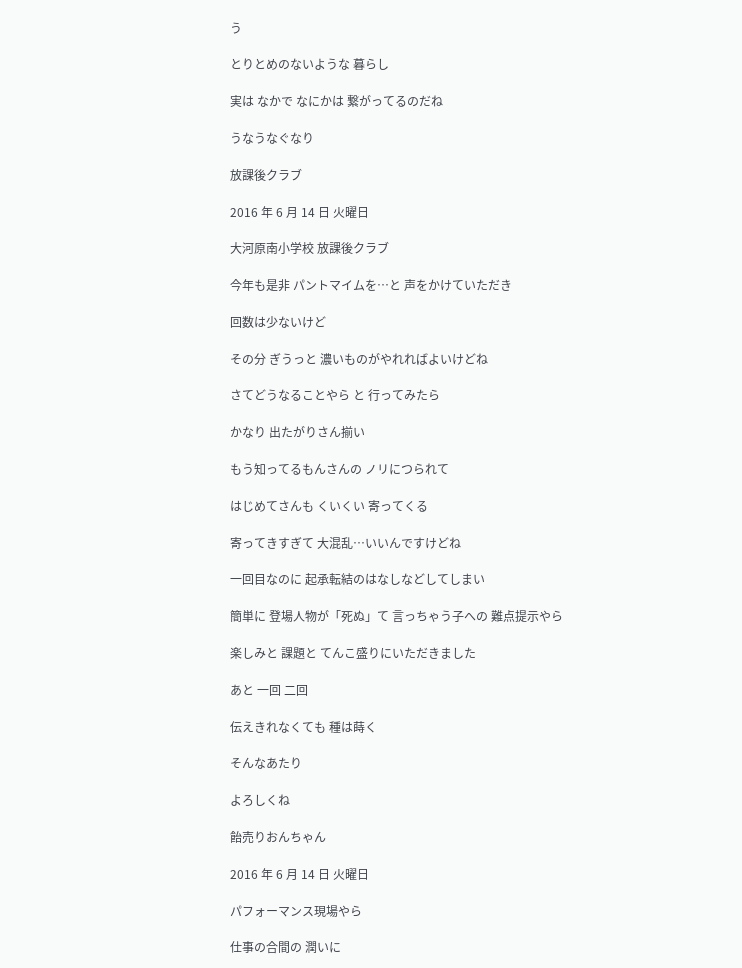う

とりとめのないような 暮らし

実は なかで なにかは 繋がってるのだね

うなうなぐなり

放課後クラブ

2016 年 6 月 14 日 火曜日

大河原南小学校 放課後クラブ

今年も是非 パントマイムを…と 声をかけていただき

回数は少ないけど

その分 ぎうっと 濃いものがやれればよいけどね

さてどうなることやら と 行ってみたら

かなり 出たがりさん揃い

もう知ってるもんさんの ノリにつられて

はじめてさんも くいくい 寄ってくる

寄ってきすぎて 大混乱…いいんですけどね

一回目なのに 起承転結のはなしなどしてしまい

簡単に 登場人物が「死ぬ」て 言っちゃう子への 難点提示やら

楽しみと 課題と てんこ盛りにいただきました

あと 一回 二回

伝えきれなくても 種は蒔く

そんなあたり

よろしくね

飴売りおんちゃん

2016 年 6 月 14 日 火曜日

パフォーマンス現場やら

仕事の合間の 潤いに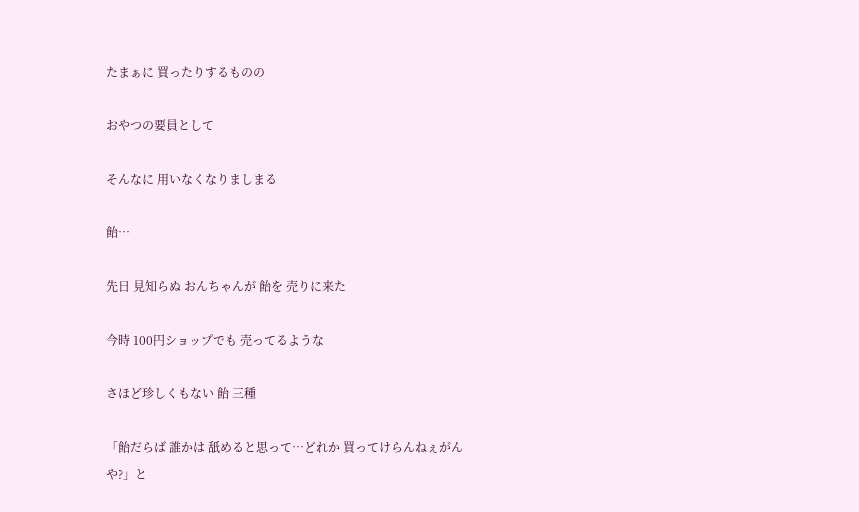たまぁに 買ったりするものの

おやつの要員として

そんなに 用いなくなりましまる

飴…

先日 見知らぬ おんちゃんが 飴を 売りに来た

今時 100円ショップでも 売ってるような

さほど珍しくもない 飴 三種

「飴だらば 誰かは 舐めると思って…どれか 買ってけらんねぇがんや?」と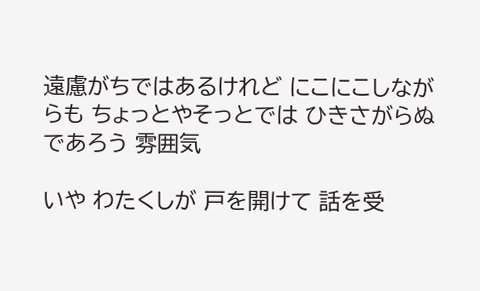遠慮がちではあるけれど にこにこしながらも ちょっとやそっとでは ひきさがらぬであろう 雰囲気

いや わたくしが 戸を開けて 話を受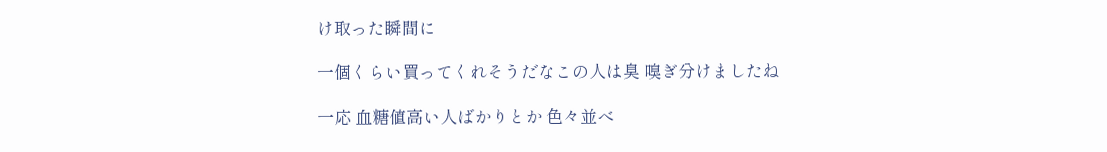け取った瞬間に

一個くらい買ってくれそうだなこの人は臭 嗅ぎ分けましたね

一応 血糖値高い人ばかりとか 色々並べ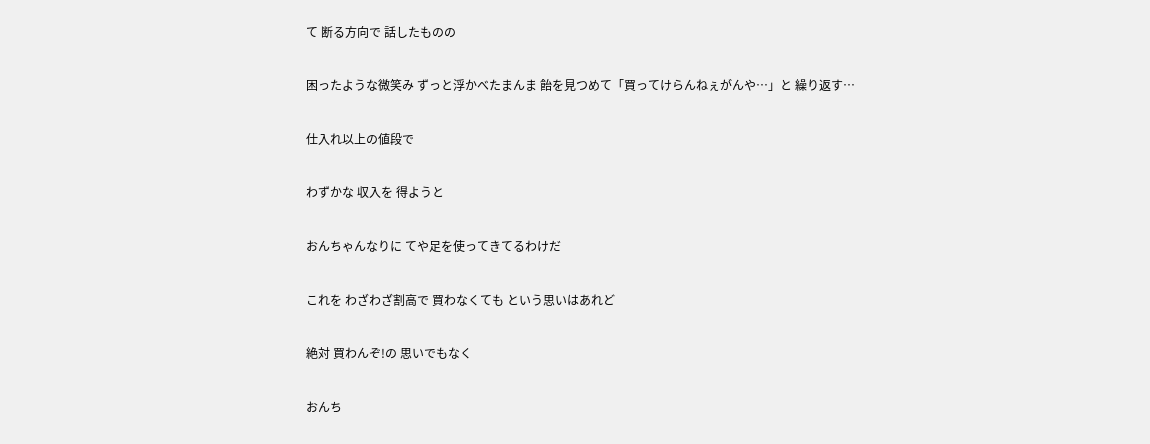て 断る方向で 話したものの

困ったような微笑み ずっと浮かべたまんま 飴を見つめて「買ってけらんねぇがんや…」と 繰り返す…

仕入れ以上の値段で

わずかな 収入を 得ようと

おんちゃんなりに てや足を使ってきてるわけだ

これを わざわざ割高で 買わなくても という思いはあれど

絶対 買わんぞ!の 思いでもなく

おんち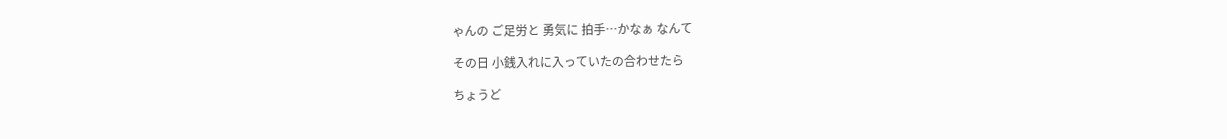ゃんの ご足労と 勇気に 拍手…かなぁ なんて

その日 小銭入れに入っていたの合わせたら

ちょうど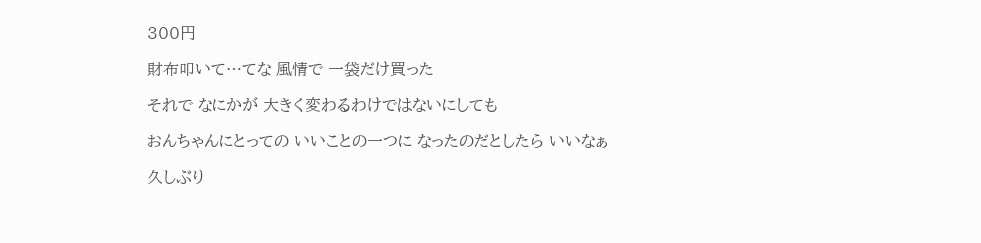300円

財布叩いて…てな 風情で 一袋だけ買った

それで なにかが 大きく変わるわけではないにしても

おんちゃんにとっての いいことの一つに なったのだとしたら いいなぁ

久しぶり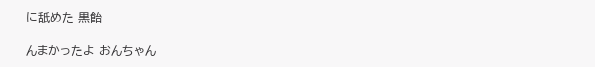に舐めた 黒飴

んまかったよ おんちゃん